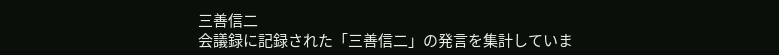三善信二
会議録に記録された「三善信二」の発言を集計していま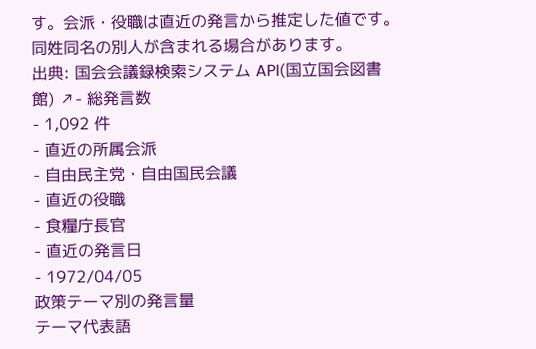す。会派・役職は直近の発言から推定した値です。同姓同名の別人が含まれる場合があります。
出典: 国会会議録検索システム API(国立国会図書館) ↗- 総発言数
- 1,092 件
- 直近の所属会派
- 自由民主党・自由国民会議
- 直近の役職
- 食糧庁長官
- 直近の発言日
- 1972/04/05
政策テーマ別の発言量
テーマ代表語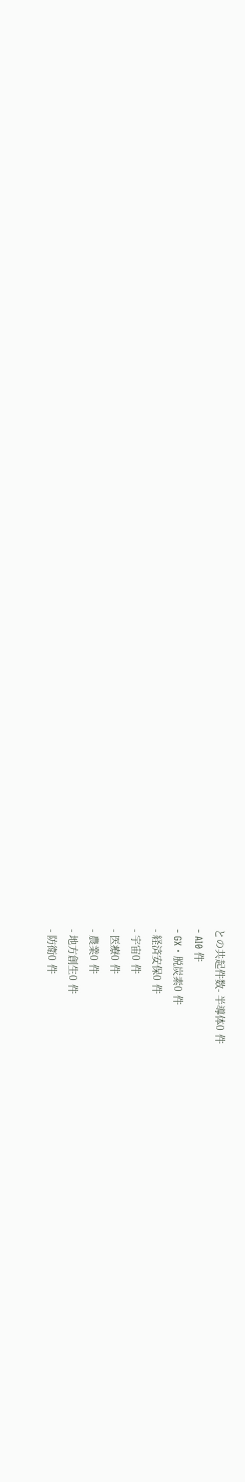との共起件数- 半導体0 件
- AI0 件
- GX・脱炭素0 件
- 経済安保0 件
- 宇宙0 件
- 医療0 件
- 農業0 件
- 地方創生0 件
- 防衛0 件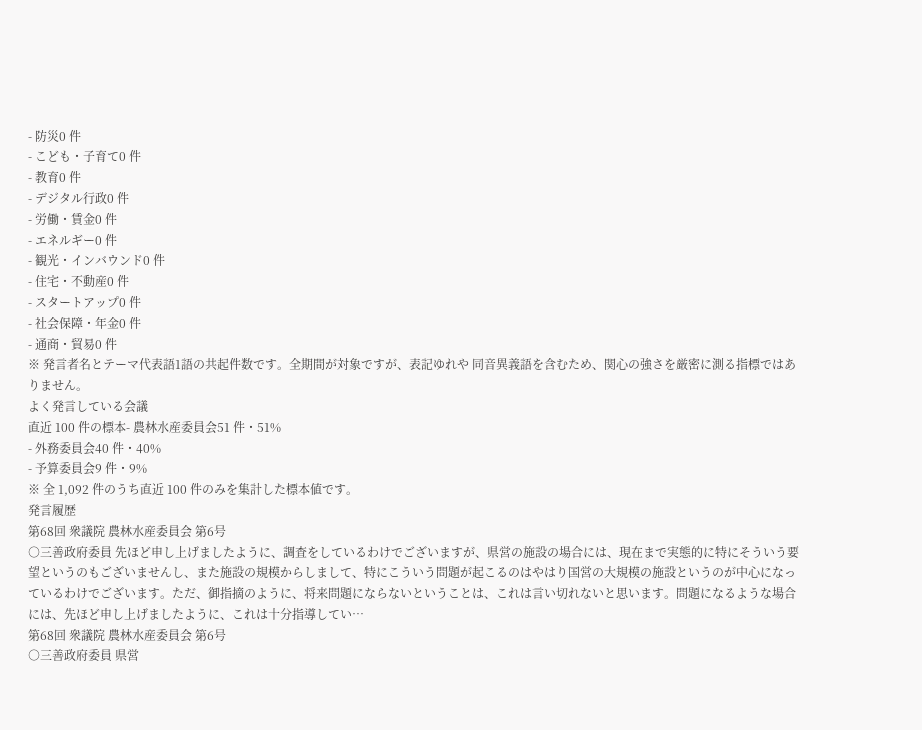- 防災0 件
- こども・子育て0 件
- 教育0 件
- デジタル行政0 件
- 労働・賃金0 件
- エネルギー0 件
- 観光・インバウンド0 件
- 住宅・不動産0 件
- スタートアップ0 件
- 社会保障・年金0 件
- 通商・貿易0 件
※ 発言者名とテーマ代表語1語の共起件数です。全期間が対象ですが、表記ゆれや 同音異義語を含むため、関心の強さを厳密に測る指標ではありません。
よく発言している会議
直近 100 件の標本- 農林水産委員会51 件・51%
- 外務委員会40 件・40%
- 予算委員会9 件・9%
※ 全 1,092 件のうち直近 100 件のみを集計した標本値です。
発言履歴
第68回 衆議院 農林水産委員会 第6号
○三善政府委員 先ほど申し上げましたように、調査をしているわけでございますが、県営の施設の場合には、現在まで実態的に特にそういう要望というのもございませんし、また施設の規模からしまして、特にこういう問題が起こるのはやはり国営の大規模の施設というのが中心になっているわけでございます。ただ、御指摘のように、将来問題にならないということは、これは言い切れないと思います。問題になるような場合には、先ほど申し上げましたように、これは十分指導してい…
第68回 衆議院 農林水産委員会 第6号
○三善政府委員 県営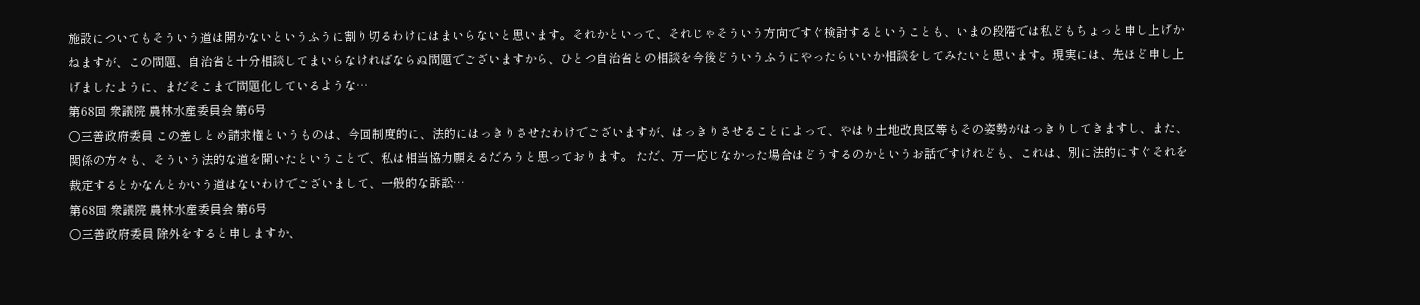施設についてもそういう道は開かないというふうに割り切るわけにはまいらないと思います。それかといって、それじゃそういう方向ですぐ検討するということも、いまの段階では私どもちょっと申し上げかねますが、この問題、自治省と十分相談してまいらなければならぬ問題でございますから、ひとつ自治省との相談を今後どういうふうにやったらいいか相談をしてみたいと思います。現実には、先ほど申し上げましたように、まだそこまで問題化しているような…
第68回 衆議院 農林水産委員会 第6号
○三善政府委員 この差しとめ請求権というものは、今回制度的に、法的にはっきりさせたわけでございますが、はっきりさせることによって、やはり土地改良区等もその姿勢がはっきりしてきますし、また、関係の方々も、そういう法的な道を開いたということで、私は相当協力願えるだろうと思っております。 ただ、万一応じなかった場合はどうするのかというお話ですけれども、これは、別に法的にすぐそれを裁定するとかなんとかいう道はないわけでございまして、一般的な訴訟…
第68回 衆議院 農林水産委員会 第6号
○三善政府委員 除外をすると申しますか、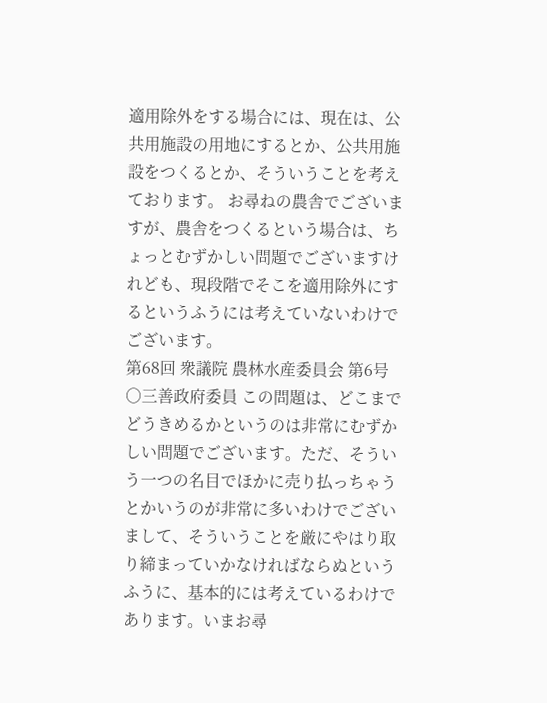適用除外をする場合には、現在は、公共用施設の用地にするとか、公共用施設をつくるとか、そういうことを考えております。 お尋ねの農舎でございますが、農舎をつくるという場合は、ちょっとむずかしい問題でございますけれども、現段階でそこを適用除外にするというふうには考えていないわけでございます。
第68回 衆議院 農林水産委員会 第6号
○三善政府委員 この問題は、どこまでどうきめるかというのは非常にむずかしい問題でございます。ただ、そういう一つの名目でほかに売り払っちゃうとかいうのが非常に多いわけでございまして、そういうことを厳にやはり取り締まっていかなければならぬというふうに、基本的には考えているわけであります。いまお尋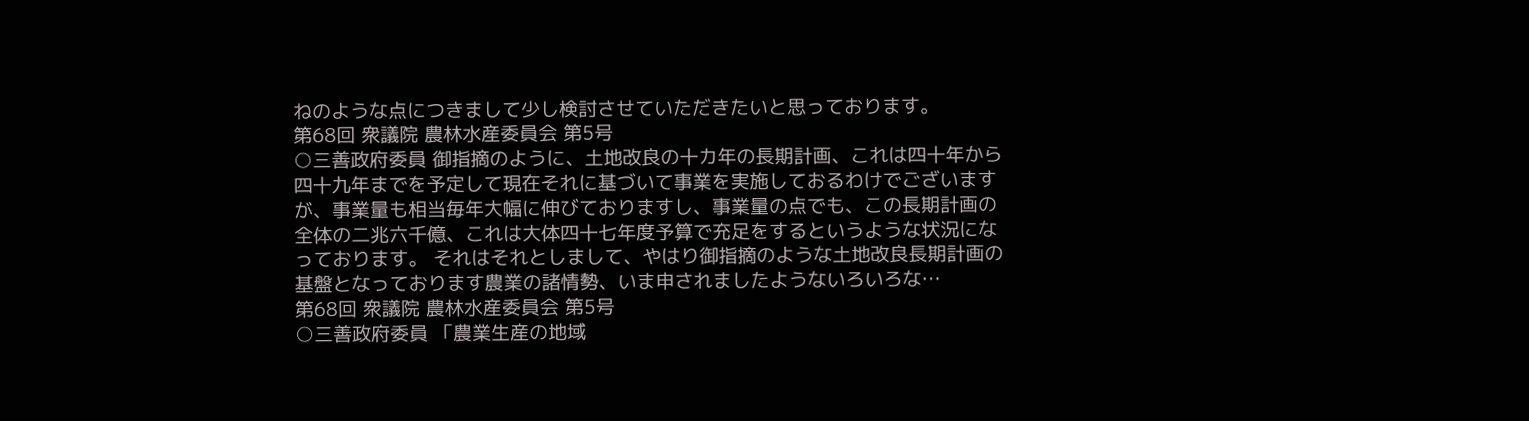ねのような点につきまして少し検討させていただきたいと思っております。
第68回 衆議院 農林水産委員会 第5号
○三善政府委員 御指摘のように、土地改良の十カ年の長期計画、これは四十年から四十九年までを予定して現在それに基づいて事業を実施しておるわけでございますが、事業量も相当毎年大幅に伸びておりますし、事業量の点でも、この長期計画の全体の二兆六千億、これは大体四十七年度予算で充足をするというような状況になっております。 それはそれとしまして、やはり御指摘のような土地改良長期計画の基盤となっております農業の諸情勢、いま申されましたようないろいろな…
第68回 衆議院 農林水産委員会 第5号
○三善政府委員 「農業生産の地域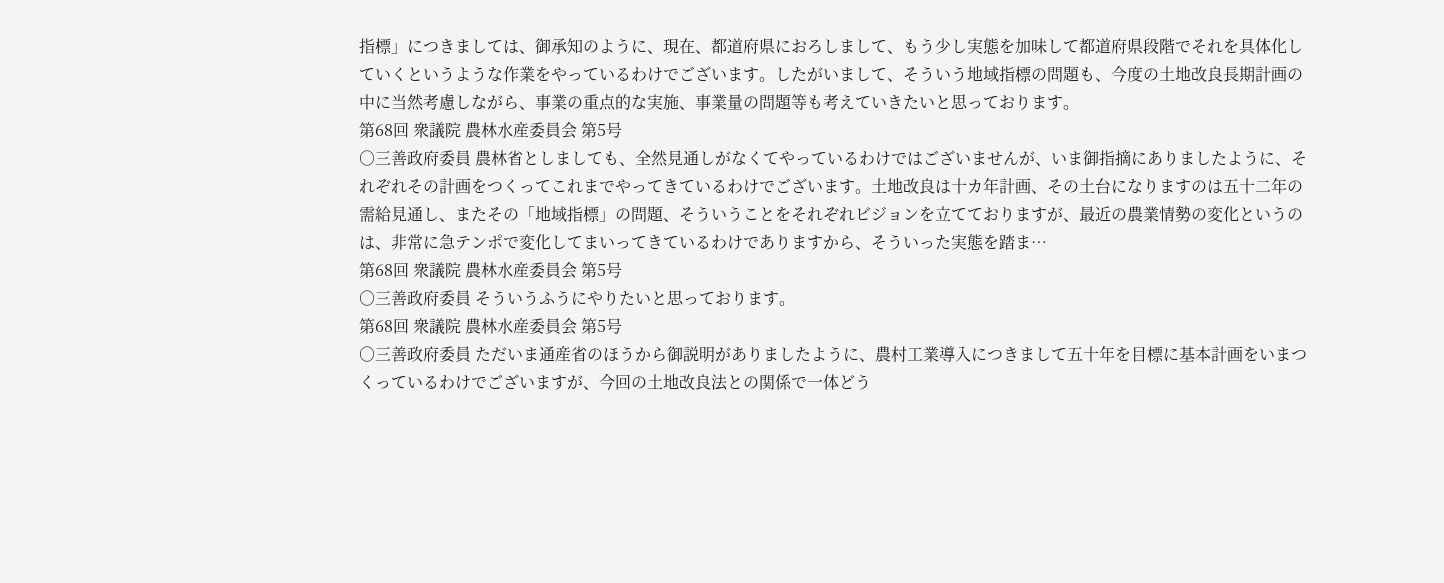指標」につきましては、御承知のように、現在、都道府県におろしまして、もう少し実態を加味して都道府県段階でそれを具体化していくというような作業をやっているわけでございます。したがいまして、そういう地域指標の問題も、今度の土地改良長期計画の中に当然考慮しながら、事業の重点的な実施、事業量の問題等も考えていきたいと思っております。
第68回 衆議院 農林水産委員会 第5号
○三善政府委員 農林省としましても、全然見通しがなくてやっているわけではございませんが、いま御指摘にありましたように、それぞれその計画をつくってこれまでやってきているわけでございます。土地改良は十カ年計画、その土台になりますのは五十二年の需給見通し、またその「地域指標」の問題、そういうことをそれぞれビジョンを立てておりますが、最近の農業情勢の変化というのは、非常に急テンポで変化してまいってきているわけでありますから、そういった実態を踏ま…
第68回 衆議院 農林水産委員会 第5号
○三善政府委員 そういうふうにやりたいと思っております。
第68回 衆議院 農林水産委員会 第5号
○三善政府委員 ただいま通産省のほうから御説明がありましたように、農村工業導入につきまして五十年を目標に基本計画をいまつくっているわけでございますが、今回の土地改良法との関係で一体どう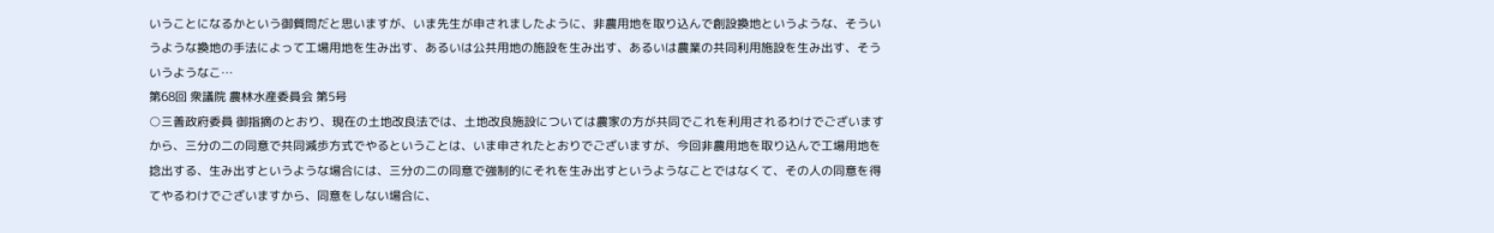いうことになるかという御質問だと思いますが、いま先生が申されましたように、非農用地を取り込んで創設換地というような、そういうような換地の手法によって工場用地を生み出す、あるいは公共用地の施設を生み出す、あるいは農業の共同利用施設を生み出す、そういうようなこ…
第68回 衆議院 農林水産委員会 第5号
○三善政府委員 御指摘のとおり、現在の土地改良法では、土地改良施設については農家の方が共同でこれを利用されるわけでございますから、三分の二の同意で共同減歩方式でやるということは、いま申されたとおりでございますが、今回非農用地を取り込んで工場用地を捻出する、生み出すというような場合には、三分の二の同意で強制的にそれを生み出すというようなことではなくて、その人の同意を得てやるわけでございますから、同意をしない場合に、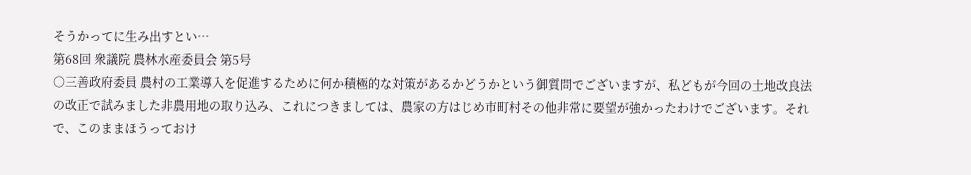そうかってに生み出すとい…
第68回 衆議院 農林水産委員会 第5号
○三善政府委員 農村の工業導入を促進するために何か積極的な対策があるかどうかという御質問でございますが、私どもが今回の土地改良法の改正で試みました非農用地の取り込み、これにつきましては、農家の方はじめ市町村その他非常に要望が強かったわけでございます。それで、このままほうっておけ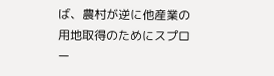ば、農村が逆に他産業の用地取得のためにスプロー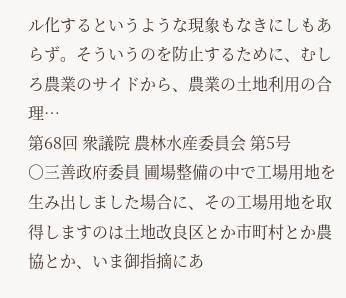ル化するというような現象もなきにしもあらず。そういうのを防止するために、むしろ農業のサイドから、農業の土地利用の合理…
第68回 衆議院 農林水産委員会 第5号
○三善政府委員 圃場整備の中で工場用地を生み出しました場合に、その工場用地を取得しますのは土地改良区とか市町村とか農協とか、いま御指摘にあ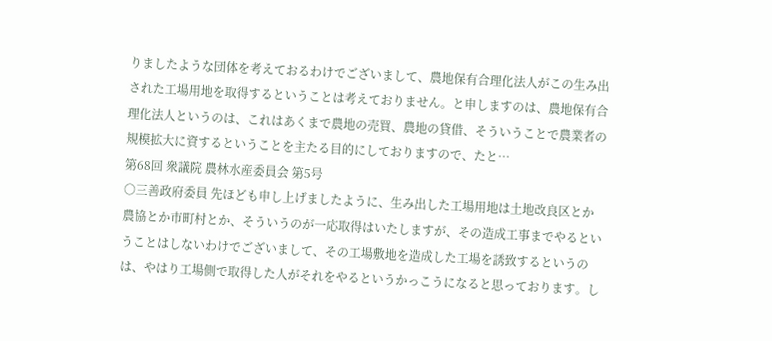りましたような団体を考えておるわけでございまして、農地保有合理化法人がこの生み出された工場用地を取得するということは考えておりません。と申しますのは、農地保有合理化法人というのは、これはあくまで農地の売買、農地の貸借、そういうことで農業者の規模拡大に資するということを主たる目的にしておりますので、たと…
第68回 衆議院 農林水産委員会 第5号
○三善政府委員 先ほども申し上げましたように、生み出した工場用地は土地改良区とか農協とか市町村とか、そういうのが一応取得はいたしますが、その造成工事までやるということはしないわけでございまして、その工場敷地を造成した工場を誘致するというのは、やはり工場側で取得した人がそれをやるというかっこうになると思っております。し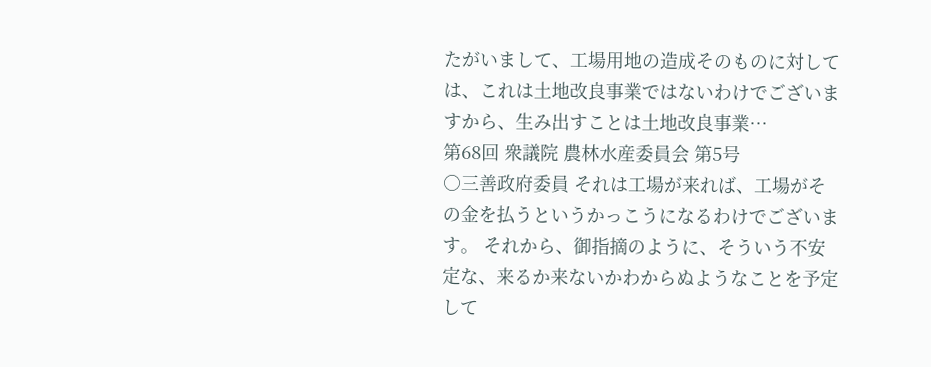たがいまして、工場用地の造成そのものに対しては、これは土地改良事業ではないわけでございますから、生み出すことは土地改良事業…
第68回 衆議院 農林水産委員会 第5号
○三善政府委員 それは工場が来れば、工場がその金を払うというかっこうになるわけでございます。 それから、御指摘のように、そういう不安定な、来るか来ないかわからぬようなことを予定して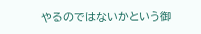やるのではないかという御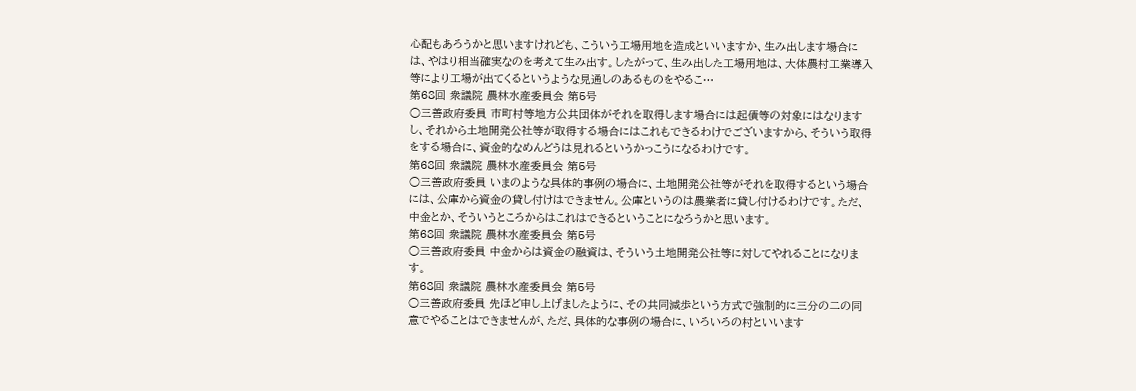心配もあろうかと思いますけれども、こういう工場用地を造成といいますか、生み出します場合には、やはり相当確実なのを考えて生み出す。したがって、生み出した工場用地は、大体農村工業導入等により工場が出てくるというような見通しのあるものをやるこ…
第68回 衆議院 農林水産委員会 第5号
○三善政府委員 市町村等地方公共団体がそれを取得します場合には起債等の対象にはなりますし、それから土地開発公社等が取得する場合にはこれもできるわけでございますから、そういう取得をする場合に、資金的なめんどうは見れるというかっこうになるわけです。
第68回 衆議院 農林水産委員会 第5号
○三善政府委員 いまのような具体的事例の場合に、土地開発公社等がそれを取得するという場合には、公庫から資金の貸し付けはできません。公庫というのは農業者に貸し付けるわけです。ただ、中金とか、そういうところからはこれはできるということになろうかと思います。
第68回 衆議院 農林水産委員会 第5号
○三善政府委員 中金からは資金の融資は、そういう土地開発公社等に対してやれることになります。
第68回 衆議院 農林水産委員会 第5号
○三善政府委員 先ほど申し上げましたように、その共同減歩という方式で強制的に三分の二の同意でやることはできませんが、ただ、具体的な事例の場合に、いろいろの村といいます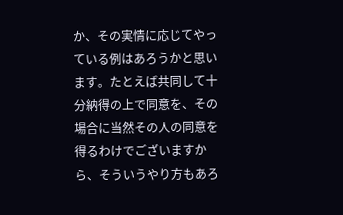か、その実情に応じてやっている例はあろうかと思います。たとえば共同して十分納得の上で同意を、その場合に当然その人の同意を得るわけでございますから、そういうやり方もあろ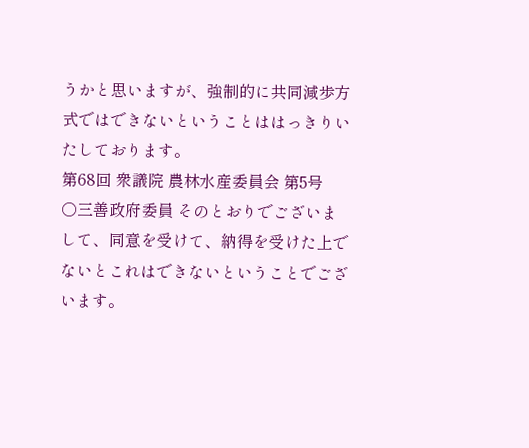うかと思いますが、強制的に共同減歩方式ではできないということははっきりいたしております。
第68回 衆議院 農林水産委員会 第5号
○三善政府委員 そのとおりでございまして、同意を受けて、納得を受けた上でないとこれはできないということでございます。